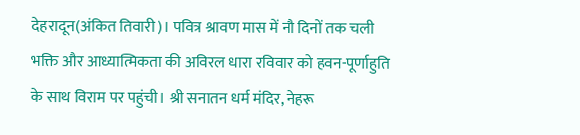देहरादून(अंकित तिवारी)। पवित्र श्रावण मास में नौ दिनों तक चली भक्ति और आध्यात्मिकता की अविरल धारा रविवार को हवन-पूर्णाहुति के साथ विराम पर पहुंची। श्री सनातन धर्म मंदिर, नेहरू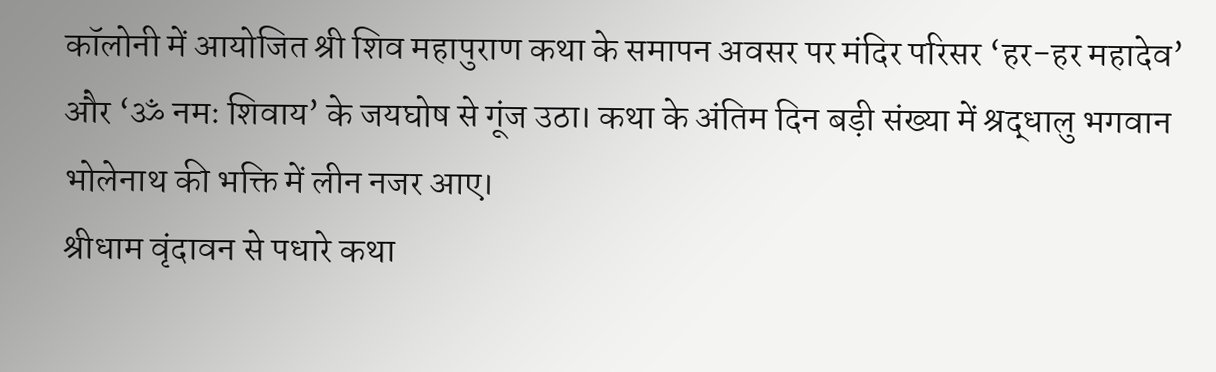कॉलोनी में आयोजित श्री शिव महापुराण कथा के समापन अवसर पर मंदिर परिसर ‘हर-हर महादेव’ और ‘ॐ नमः शिवाय’ के जयघोष से गूंज उठा। कथा के अंतिम दिन बड़ी संख्या में श्रद्धालु भगवान भोलेनाथ की भक्ति में लीन नजर आए।
श्रीधाम वृंदावन से पधारे कथा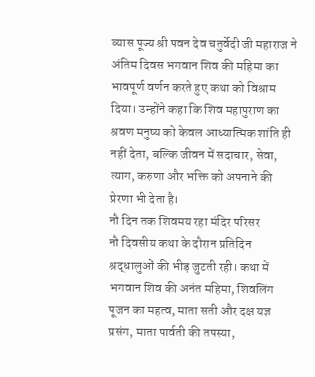व्यास पूज्य श्री पवन देव चतुर्वेदी जी महाराज ने अंतिम दिवस भगवान शिव की महिमा का भावपूर्ण वर्णन करते हुए कथा को विश्राम दिया। उन्होंने कहा कि शिव महापुराण का श्रवण मनुष्य को केवल आध्यात्मिक शांति ही नहीं देता, बल्कि जीवन में सदाचार, सेवा, त्याग, करुणा और भक्ति को अपनाने की प्रेरणा भी देता है।
नौ दिन तक शिवमय रहा मंदिर परिसर
नौ दिवसीय कथा के दौरान प्रतिदिन श्रद्धालुओं की भीड़ जुटती रही। कथा में भगवान शिव की अनंत महिमा, शिवलिंग पूजन का महत्व, माता सती और दक्ष यज्ञ प्रसंग, माता पार्वती की तपस्या,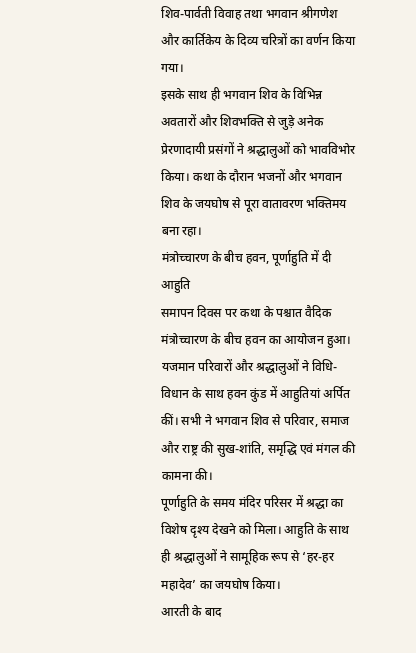शिव-पार्वती विवाह तथा भगवान श्रीगणेश और कार्तिकेय के दिव्य चरित्रों का वर्णन किया गया।
इसके साथ ही भगवान शिव के विभिन्न अवतारों और शिवभक्ति से जुड़े अनेक प्रेरणादायी प्रसंगों ने श्रद्धालुओं को भावविभोर किया। कथा के दौरान भजनों और भगवान शिव के जयघोष से पूरा वातावरण भक्तिमय बना रहा।
मंत्रोच्चारण के बीच हवन, पूर्णाहुति में दी आहुति
समापन दिवस पर कथा के पश्चात वैदिक मंत्रोच्चारण के बीच हवन का आयोजन हुआ। यजमान परिवारों और श्रद्धालुओं ने विधि-विधान के साथ हवन कुंड में आहुतियां अर्पित कीं। सभी ने भगवान शिव से परिवार, समाज और राष्ट्र की सुख-शांति, समृद्धि एवं मंगल की कामना की।
पूर्णाहुति के समय मंदिर परिसर में श्रद्धा का विशेष दृश्य देखने को मिला। आहुति के साथ ही श्रद्धालुओं ने सामूहिक रूप से ‘हर-हर महादेव’ का जयघोष किया।
आरती के बाद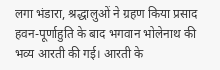लगा भंडारा, श्रद्धालुओं ने ग्रहण किया प्रसाद
हवन-पूर्णाहुति के बाद भगवान भोलेनाथ की भव्य आरती की गई। आरती के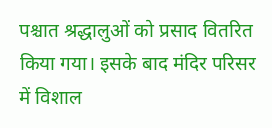पश्चात श्रद्धालुओं को प्रसाद वितरित किया गया। इसके बाद मंदिर परिसर में विशाल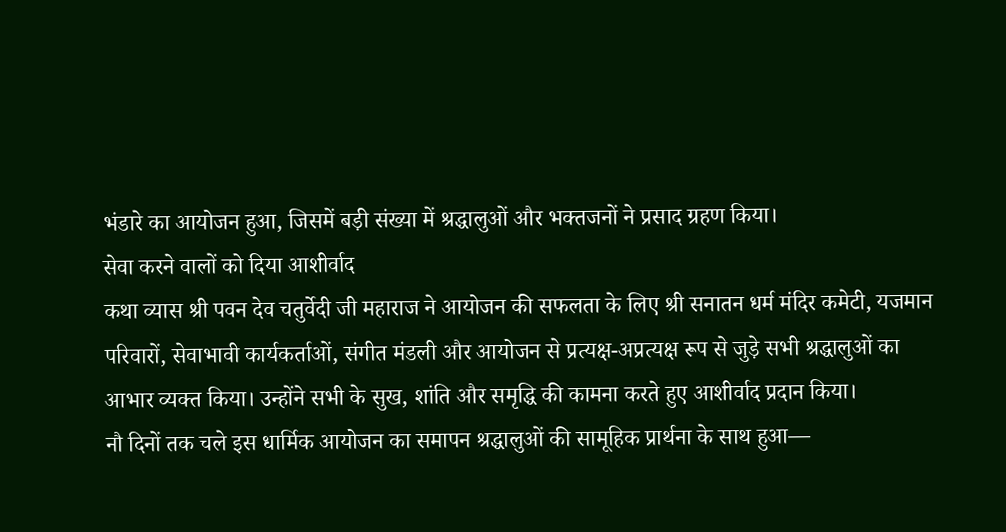भंडारे का आयोजन हुआ, जिसमें बड़ी संख्या में श्रद्धालुओं और भक्तजनों ने प्रसाद ग्रहण किया।
सेवा करने वालों को दिया आशीर्वाद
कथा व्यास श्री पवन देव चतुर्वेदी जी महाराज ने आयोजन की सफलता के लिए श्री सनातन धर्म मंदिर कमेटी, यजमान परिवारों, सेवाभावी कार्यकर्ताओं, संगीत मंडली और आयोजन से प्रत्यक्ष-अप्रत्यक्ष रूप से जुड़े सभी श्रद्धालुओं का आभार व्यक्त किया। उन्होंने सभी के सुख, शांति और समृद्धि की कामना करते हुए आशीर्वाद प्रदान किया।
नौ दिनों तक चले इस धार्मिक आयोजन का समापन श्रद्धालुओं की सामूहिक प्रार्थना के साथ हुआ—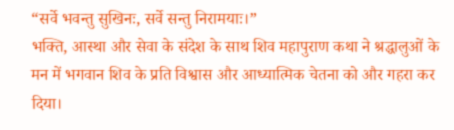“सर्वे भवन्तु सुखिनः, सर्वे सन्तु निरामयाः।”
भक्ति, आस्था और सेवा के संदेश के साथ शिव महापुराण कथा ने श्रद्धालुओं के मन में भगवान शिव के प्रति विश्वास और आध्यात्मिक चेतना को और गहरा कर दिया।